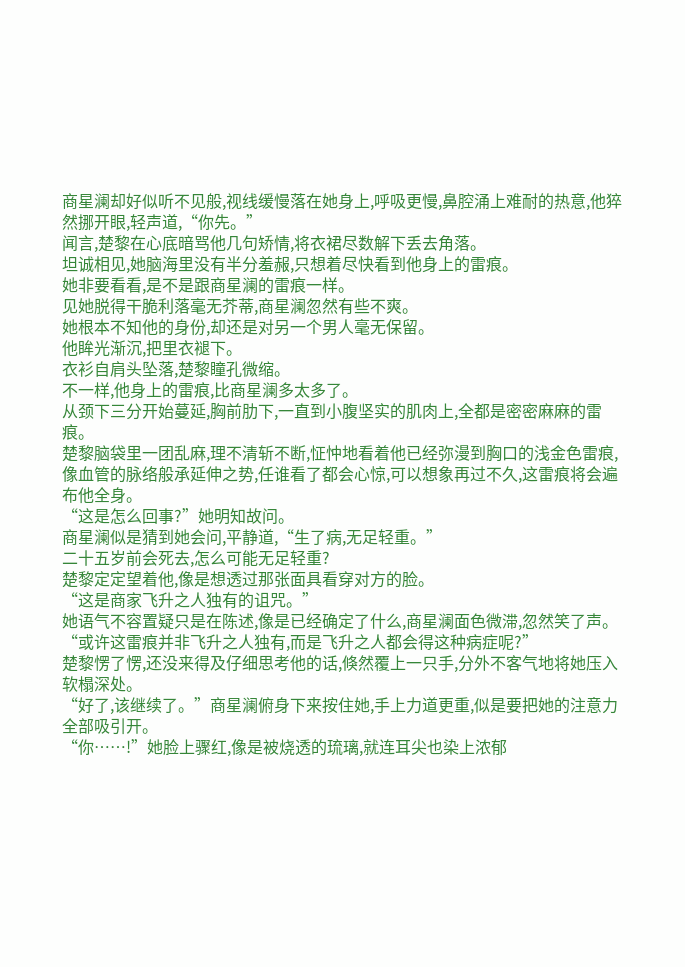商星澜却好似听不见般,视线缓慢落在她身上,呼吸更慢,鼻腔涌上难耐的热意,他猝然挪开眼,轻声道,“你先。”
闻言,楚黎在心底暗骂他几句矫情,将衣裙尽数解下丢去角落。
坦诚相见,她脑海里没有半分羞赧,只想着尽快看到他身上的雷痕。
她非要看看,是不是跟商星澜的雷痕一样。
见她脱得干脆利落毫无芥蒂,商星澜忽然有些不爽。
她根本不知他的身份,却还是对另一个男人毫无保留。
他眸光渐沉,把里衣褪下。
衣衫自肩头坠落,楚黎瞳孔微缩。
不一样,他身上的雷痕,比商星澜多太多了。
从颈下三分开始蔓延,胸前肋下,一直到小腹坚实的肌肉上,全都是密密麻麻的雷痕。
楚黎脑袋里一团乱麻,理不清斩不断,怔忡地看着他已经弥漫到胸口的浅金色雷痕,像血管的脉络般承延伸之势,任谁看了都会心惊,可以想象再过不久,这雷痕将会遍布他全身。
“这是怎么回事?”她明知故问。
商星澜似是猜到她会问,平静道,“生了病,无足轻重。”
二十五岁前会死去,怎么可能无足轻重?
楚黎定定望着他,像是想透过那张面具看穿对方的脸。
“这是商家飞升之人独有的诅咒。”
她语气不容置疑只是在陈述,像是已经确定了什么,商星澜面色微滞,忽然笑了声。
“或许这雷痕并非飞升之人独有,而是飞升之人都会得这种病症呢?”
楚黎愣了愣,还没来得及仔细思考他的话,倏然覆上一只手,分外不客气地将她压入软榻深处。
“好了,该继续了。”商星澜俯身下来按住她,手上力道更重,似是要把她的注意力全部吸引开。
“你……!”她脸上骤红,像是被烧透的琉璃,就连耳尖也染上浓郁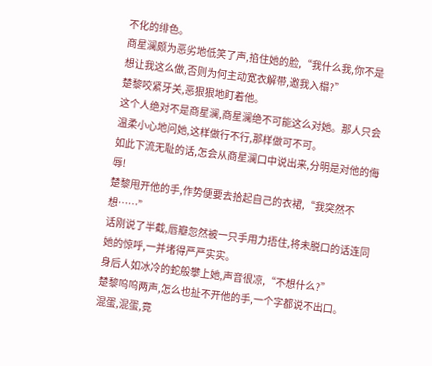不化的绯色。
商星澜颇为恶劣地低笑了声,掐住她的脸,“我什么我,你不是想让我这么做,否则为何主动宽衣解带,邀我入榻?”
楚黎咬紧牙关,恶狠狠地盯着他。
这个人绝对不是商星澜,商星澜绝不可能这么对她。那人只会温柔小心地问她,这样做行不行,那样做可不可。
如此下流无耻的话,怎会从商星澜口中说出来,分明是对他的侮辱!
楚黎甩开他的手,作势便要去拾起自己的衣裙,“我突然不想……”
话刚说了半截,唇瓣忽然被一只手用力捂住,将未脱口的话连同她的惊呼,一并堵得严严实实。
身后人如冰冷的蛇般攀上她,声音很凉,“不想什么?”
楚黎呜呜两声,怎么也扯不开他的手,一个字都说不出口。
混蛋,混蛋,竟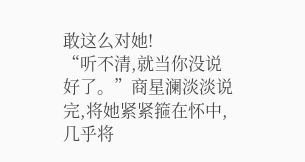敢这么对她!
“听不清,就当你没说好了。”商星澜淡淡说完,将她紧紧箍在怀中,几乎将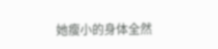她瘦小的身体全然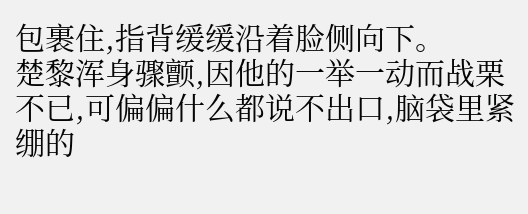包裹住,指背缓缓沿着脸侧向下。
楚黎浑身骤颤,因他的一举一动而战栗不已,可偏偏什么都说不出口,脑袋里紧绷的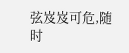弦岌岌可危,随时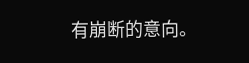有崩断的意向。